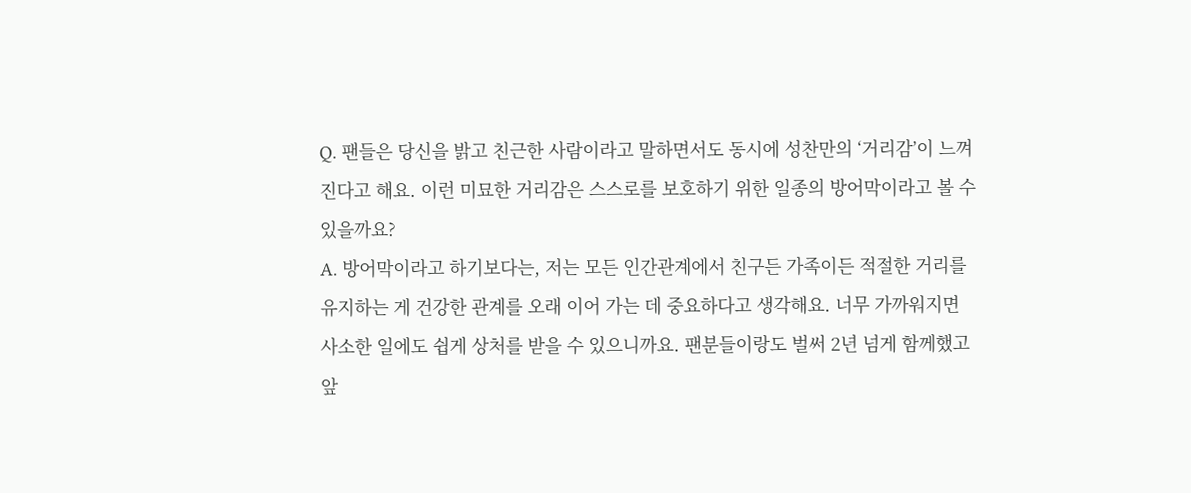Q. 팬들은 당신을 밝고 친근한 사람이라고 말하면서도 동시에 성찬만의 ‘거리감’이 느껴진다고 해요. 이런 미묘한 거리감은 스스로를 보호하기 위한 일종의 방어막이라고 볼 수 있을까요?
A. 방어막이라고 하기보다는, 저는 모든 인간관계에서 친구든 가족이든 적절한 거리를 유지하는 게 건강한 관계를 오래 이어 가는 데 중요하다고 생각해요. 너무 가까워지면 사소한 일에도 쉽게 상처를 받을 수 있으니까요. 팬분들이랑도 벌써 2년 넘게 함께했고 앞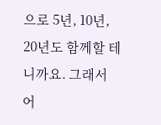으로 5년, 10년, 20년도 함께할 테니까요. 그래서 어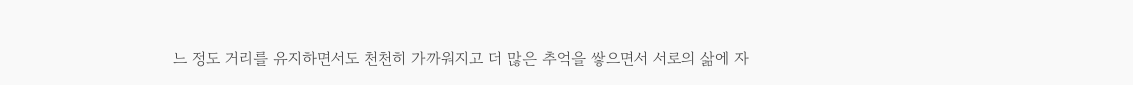느 정도 거리를 유지하면서도 천천히 가까워지고 더 많은 추억을 쌓으면서 서로의 삶에 자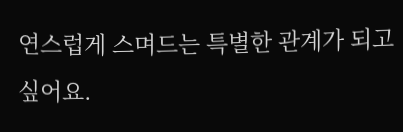연스럽게 스며드는 특별한 관계가 되고 싶어요.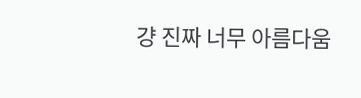걍 진짜 너무 아름다움